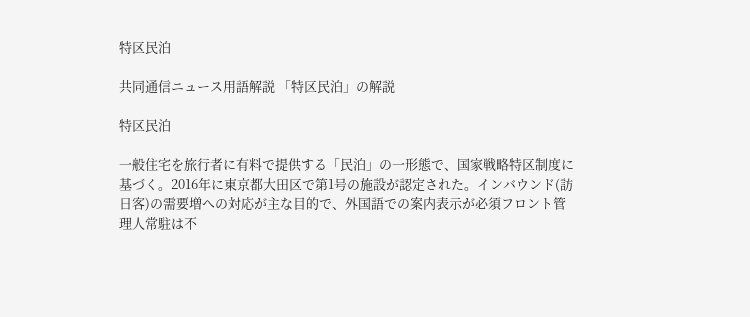特区民泊

共同通信ニュース用語解説 「特区民泊」の解説

特区民泊

一般住宅を旅行者に有料で提供する「民泊」の一形態で、国家戦略特区制度に基づく。2016年に東京都大田区で第1号の施設が認定された。インバウンド(訪日客)の需要増への対応が主な目的で、外国語での案内表示が必須フロント管理人常駐は不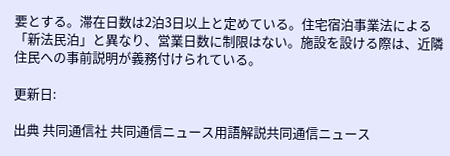要とする。滞在日数は2泊3日以上と定めている。住宅宿泊事業法による「新法民泊」と異なり、営業日数に制限はない。施設を設ける際は、近隣住民への事前説明が義務付けられている。

更新日:

出典 共同通信社 共同通信ニュース用語解説共同通信ニュース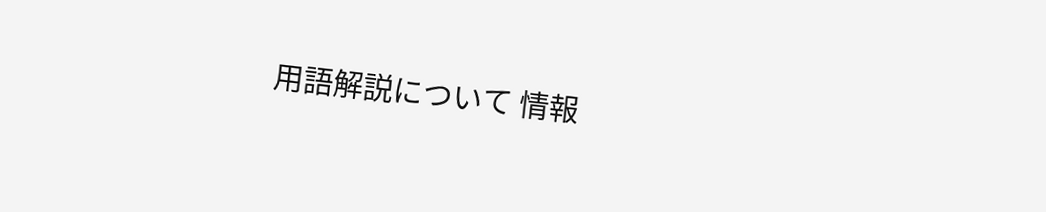用語解説について 情報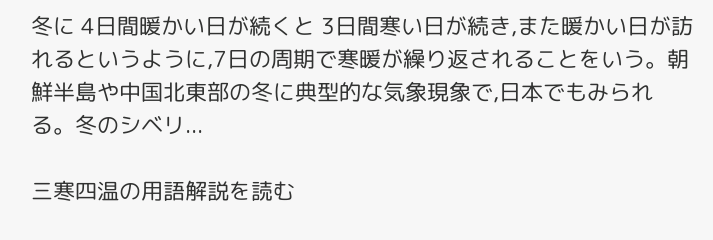冬に 4日間暖かい日が続くと 3日間寒い日が続き,また暖かい日が訪れるというように,7日の周期で寒暖が繰り返されることをいう。朝鮮半島や中国北東部の冬に典型的な気象現象で,日本でもみられる。冬のシベリ...

三寒四温の用語解説を読む